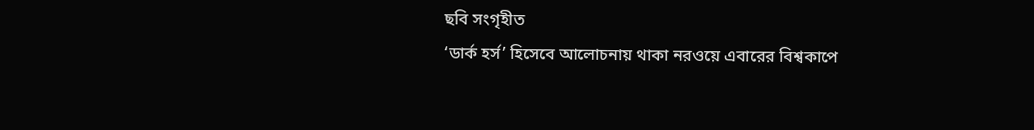ছবি সংগৃহীত
‘ডার্ক হর্স’ হিসেবে আলোচনায় থাকা নরওয়ে এবারের বিশ্বকাপে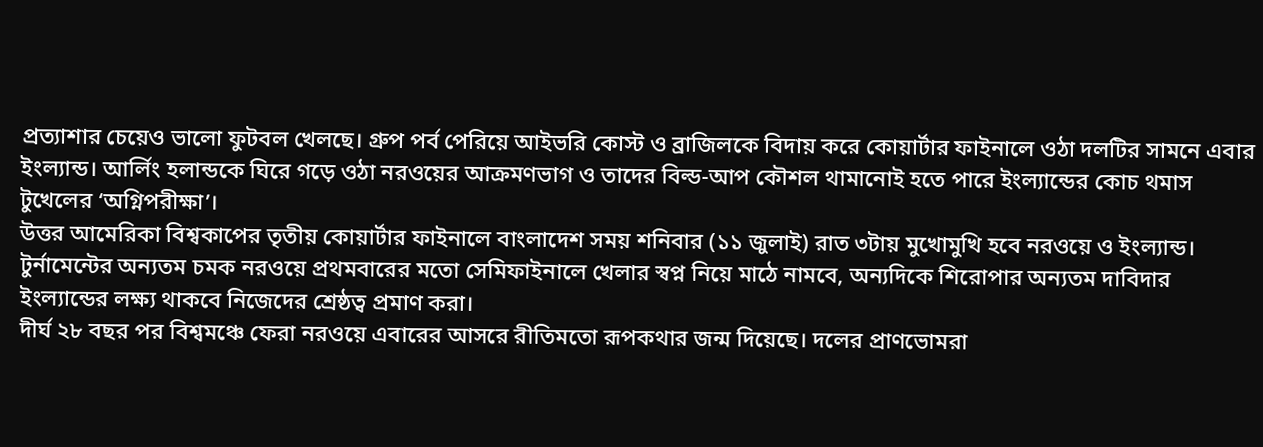প্রত্যাশার চেয়েও ভালো ফুটবল খেলছে। গ্রুপ পর্ব পেরিয়ে আইভরি কোস্ট ও ব্রাজিলকে বিদায় করে কোয়ার্টার ফাইনালে ওঠা দলটির সামনে এবার ইংল্যান্ড। আর্লিং হলান্ডকে ঘিরে গড়ে ওঠা নরওয়ের আক্রমণভাগ ও তাদের বিল্ড-আপ কৌশল থামানোই হতে পারে ইংল্যান্ডের কোচ থমাস টুখেলের ‘অগ্নিপরীক্ষা’।
উত্তর আমেরিকা বিশ্বকাপের তৃতীয় কোয়ার্টার ফাইনালে বাংলাদেশ সময় শনিবার (১১ জুলাই) রাত ৩টায় মুখোমুখি হবে নরওয়ে ও ইংল্যান্ড। টুর্নামেন্টের অন্যতম চমক নরওয়ে প্রথমবারের মতো সেমিফাইনালে খেলার স্বপ্ন নিয়ে মাঠে নামবে, অন্যদিকে শিরোপার অন্যতম দাবিদার ইংল্যান্ডের লক্ষ্য থাকবে নিজেদের শ্রেষ্ঠত্ব প্রমাণ করা।
দীর্ঘ ২৮ বছর পর বিশ্বমঞ্চে ফেরা নরওয়ে এবারের আসরে রীতিমতো রূপকথার জন্ম দিয়েছে। দলের প্রাণভোমরা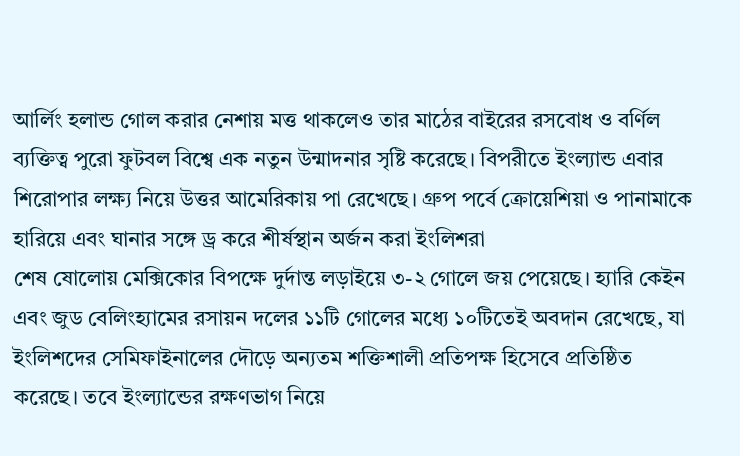আর্লিং হলান্ড গোল করার নেশায় মত্ত থাকলেও তার মাঠের বাইরের রসবোধ ও বর্ণিল ব্যক্তিত্ব পুরো ফুটবল বিশ্বে এক নতুন উন্মাদনার সৃষ্টি করেছে। বিপরীতে ইংল্যান্ড এবার শিরোপার লক্ষ্য নিয়ে উত্তর আমেরিকায় পা রেখেছে। গ্রুপ পর্বে ক্রোয়েশিয়া ও পানামাকে হারিয়ে এবং ঘানার সঙ্গে ড্র করে শীর্ষস্থান অর্জন করা ইংলিশরা
শেষ ষোলোয় মেক্সিকোর বিপক্ষে দুর্দান্ত লড়াইয়ে ৩-২ গোলে জয় পেয়েছে। হ্যারি কেইন এবং জুড বেলিংহ্যামের রসায়ন দলের ১১টি গোলের মধ্যে ১০টিতেই অবদান রেখেছে, যা ইংলিশদের সেমিফাইনালের দৌড়ে অন্যতম শক্তিশালী প্রতিপক্ষ হিসেবে প্রতিষ্ঠিত করেছে। তবে ইংল্যান্ডের রক্ষণভাগ নিয়ে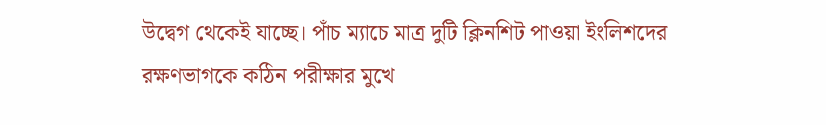উদ্বেগ থেকেই যাচ্ছে। পাঁচ ম্যাচে মাত্র দুটি ক্লিনশিট পাওয়া ইংলিশদের রক্ষণভাগকে কঠিন পরীক্ষার মুখে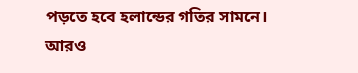পড়তে হবে হলান্ডের গতির সামনে।
আরও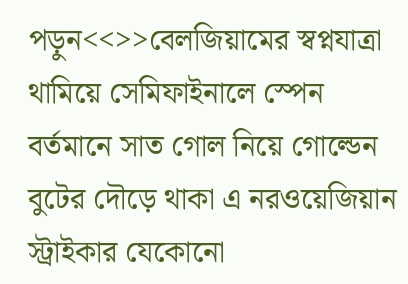পড়ুন<<>>বেলজিয়ামের স্বপ্নযাত্রা থামিয়ে সেমিফাইনালে স্পেন
বর্তমানে সাত গোল নিয়ে গোল্ডেন বুটের দৌড়ে থাকা এ নরওয়েজিয়ান স্ট্রাইকার যেকোনো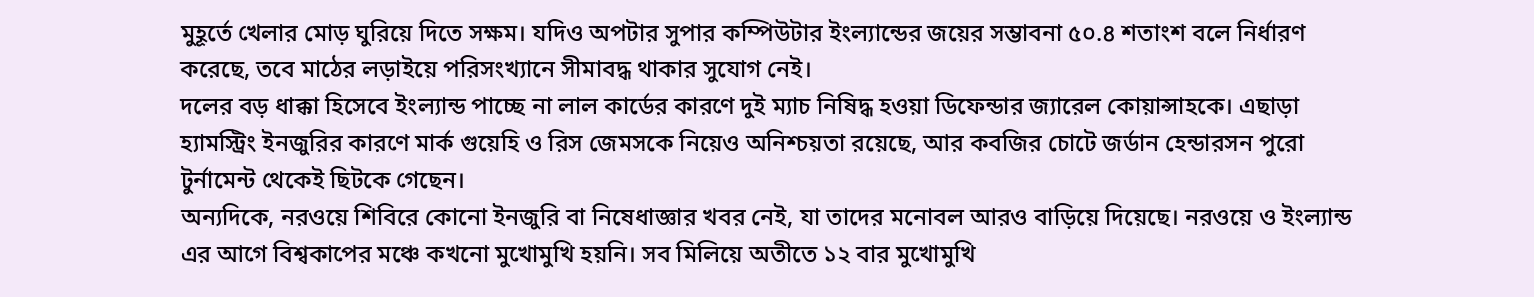মুহূর্তে খেলার মোড় ঘুরিয়ে দিতে সক্ষম। যদিও অপটার সুপার কম্পিউটার ইংল্যান্ডের জয়ের সম্ভাবনা ৫০.৪ শতাংশ বলে নির্ধারণ করেছে, তবে মাঠের লড়াইয়ে পরিসংখ্যানে সীমাবদ্ধ থাকার সুযোগ নেই।
দলের বড় ধাক্কা হিসেবে ইংল্যান্ড পাচ্ছে না লাল কার্ডের কারণে দুই ম্যাচ নিষিদ্ধ হওয়া ডিফেন্ডার জ্যারেল কোয়ান্সাহকে। এছাড়া হ্যামস্ট্রিং ইনজুরির কারণে মার্ক গুয়েহি ও রিস জেমসকে নিয়েও অনিশ্চয়তা রয়েছে, আর কবজির চোটে জর্ডান হেন্ডারসন পুরো টুর্নামেন্ট থেকেই ছিটকে গেছেন।
অন্যদিকে, নরওয়ে শিবিরে কোনো ইনজুরি বা নিষেধাজ্ঞার খবর নেই, যা তাদের মনোবল আরও বাড়িয়ে দিয়েছে। নরওয়ে ও ইংল্যান্ড এর আগে বিশ্বকাপের মঞ্চে কখনো মুখোমুখি হয়নি। সব মিলিয়ে অতীতে ১২ বার মুখোমুখি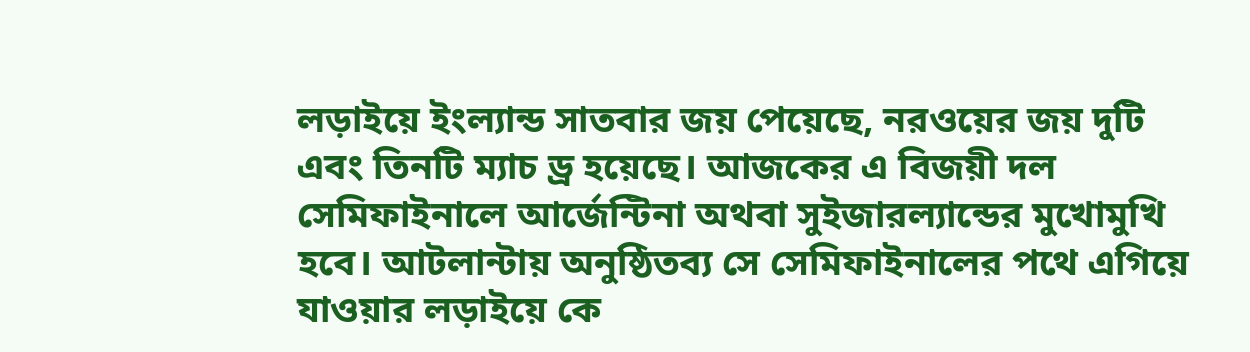লড়াইয়ে ইংল্যান্ড সাতবার জয় পেয়েছে, নরওয়ের জয় দুটি এবং তিনটি ম্যাচ ড্র হয়েছে। আজকের এ বিজয়ী দল সেমিফাইনালে আর্জেন্টিনা অথবা সুইজারল্যান্ডের মুখোমুখি হবে। আটলান্টায় অনুষ্ঠিতব্য সে সেমিফাইনালের পথে এগিয়ে যাওয়ার লড়াইয়ে কে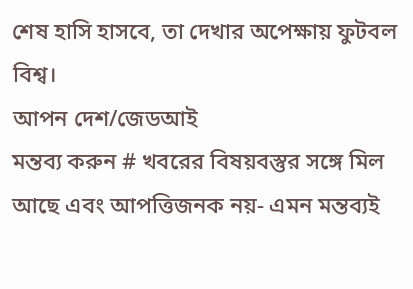শেষ হাসি হাসবে, তা দেখার অপেক্ষায় ফুটবল বিশ্ব।
আপন দেশ/জেডআই
মন্তব্য করুন # খবরের বিষয়বস্তুর সঙ্গে মিল আছে এবং আপত্তিজনক নয়- এমন মন্তব্যই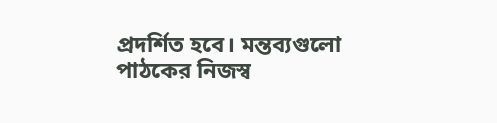প্রদর্শিত হবে। মন্তব্যগুলো পাঠকের নিজস্ব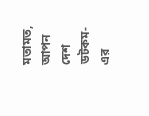মতামত, আপন দেশ ডটকম- এর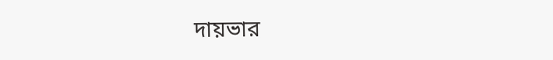দায়ভার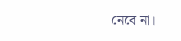নেবে না।